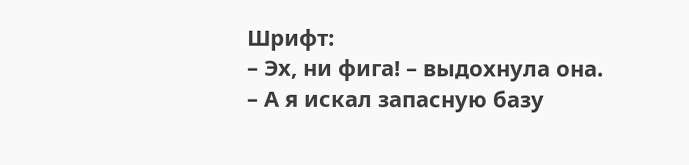Шрифт:
– Эх, ни фига! – выдохнула она.
– А я искал запасную базу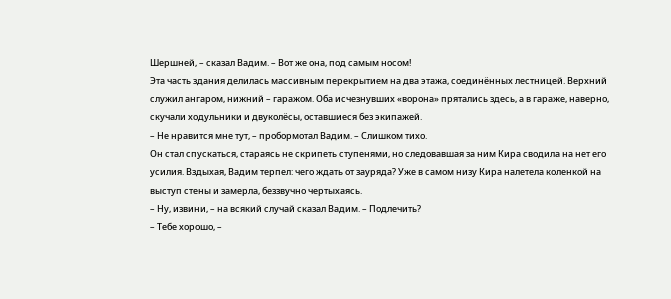Шершней, – сказал Вадим. – Вот же она, под самым носом!
Эта часть здания делилась массивным перекрытием на два этажа, соединённых лестницей. Верхний служил ангаром, нижний – гаражом. Оба исчезнувших «ворона» прятались здесь, а в гараже, наверно, скучали ходульники и двуколёсы, оставшиеся без экипажей.
– Не нравится мне тут, – пробормотал Вадим. – Слишком тихо.
Он стал спускаться, стараясь не скрипеть ступенями, но следовавшая за ним Кира сводила на нет его усилия. Вздыхая, Вадим терпел: чего ждать от зауряда? Уже в самом низу Кира налетела коленкой на выступ стены и замерла, беззвучно чертыхаясь.
– Ну, извини, – на всякий случай сказал Вадим. – Подлечить?
– Тебе хорошо, –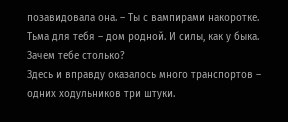позавидовала она. – Ты с вампирами накоротке. Тьма для тебя – дом родной. И силы, как у быка. Зачем тебе столько?
Здесь и вправду оказалось много транспортов – одних ходульников три штуки.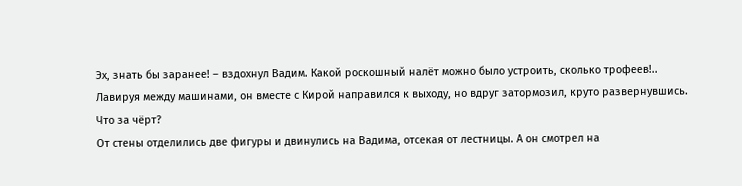Эх, знать бы заранее! – вздохнул Вадим. Какой роскошный налёт можно было устроить, сколько трофеев!..
Лавируя между машинами, он вместе с Кирой направился к выходу, но вдруг затормозил, круто развернувшись. Что за чёрт?
От стены отделились две фигуры и двинулись на Вадима, отсекая от лестницы. А он смотрел на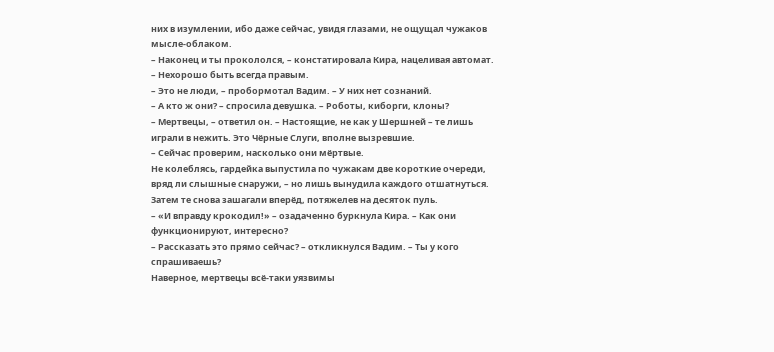них в изумлении, ибо даже сейчас, увидя глазами, не ощущал чужаков мысле-облаком.
– Наконец и ты прокололся, – констатировала Кира, нацеливая автомат. – Нехорошо быть всегда правым.
– Это не люди, – пробормотал Вадим. – У них нет сознаний.
– А кто ж они? – спросила девушка. – Роботы, киборги, клоны?
– Мертвецы, – ответил он. – Настоящие, не как у Шершней – те лишь играли в нежить. Это Чёрные Слуги, вполне вызревшие.
– Сейчас проверим, насколько они мёртвые.
Не колеблясь, гардейка выпустила по чужакам две короткие очереди, вряд ли слышные снаружи, – но лишь вынудила каждого отшатнуться. Затем те снова зашагали вперёд, потяжелев на десяток пуль.
– «И вправду крокодил!» – озадаченно буркнула Кира. – Как они функционируют, интересно?
– Рассказать это прямо сейчас? – откликнулся Вадим. – Ты у кого спрашиваешь?
Наверное, мертвецы всё-таки уязвимы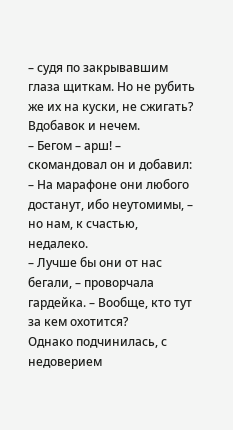– судя по закрывавшим глаза щиткам. Но не рубить же их на куски, не сжигать? Вдобавок и нечем.
– Бегом – арш! – скомандовал он и добавил: – На марафоне они любого достанут, ибо неутомимы, – но нам, к счастью, недалеко.
– Лучше бы они от нас бегали, – проворчала гардейка. – Вообще, кто тут за кем охотится?
Однако подчинилась, с недоверием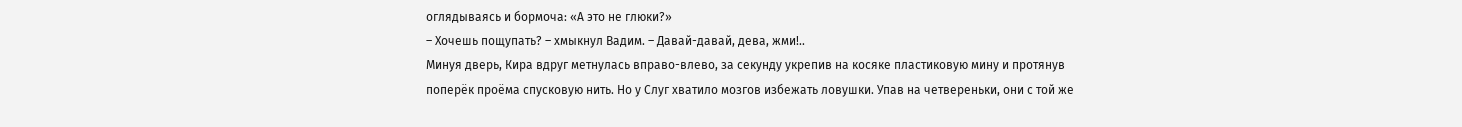оглядываясь и бормоча: «А это не глюки?»
– Хочешь пощупать? – хмыкнул Вадим. – Давай-давай, дева, жми!..
Минуя дверь, Кира вдруг метнулась вправо-влево, за секунду укрепив на косяке пластиковую мину и протянув поперёк проёма спусковую нить. Но у Слуг хватило мозгов избежать ловушки. Упав на четвереньки, они с той же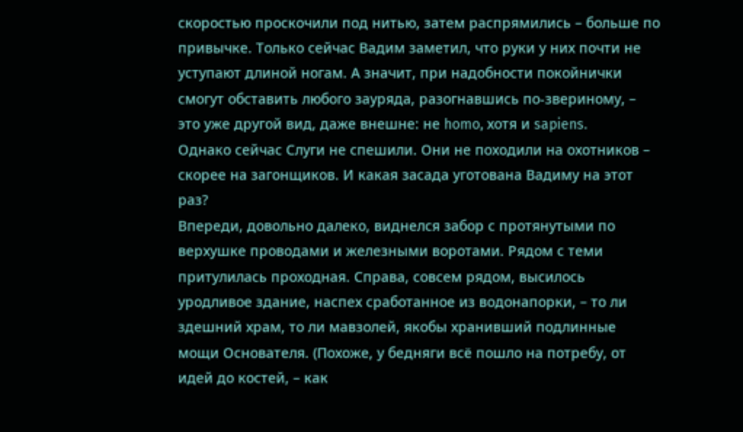скоростью проскочили под нитью, затем распрямились – больше по привычке. Только сейчас Вадим заметил, что руки у них почти не уступают длиной ногам. А значит, при надобности покойнички смогут обставить любого зауряда, разогнавшись по-звериному, – это уже другой вид, даже внешне: не homo, хотя и sapiens.
Однако сейчас Слуги не спешили. Они не походили на охотников – скорее на загонщиков. И какая засада уготована Вадиму на этот раз?
Впереди, довольно далеко, виднелся забор с протянутыми по верхушке проводами и железными воротами. Рядом с теми притулилась проходная. Справа, совсем рядом, высилось уродливое здание, наспех сработанное из водонапорки, – то ли здешний храм, то ли мавзолей, якобы хранивший подлинные мощи Основателя. (Похоже, у бедняги всё пошло на потребу, от идей до костей, – как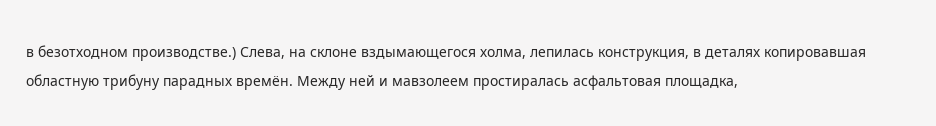в безотходном производстве.) Слева, на склоне вздымающегося холма, лепилась конструкция, в деталях копировавшая областную трибуну парадных времён. Между ней и мавзолеем простиралась асфальтовая площадка,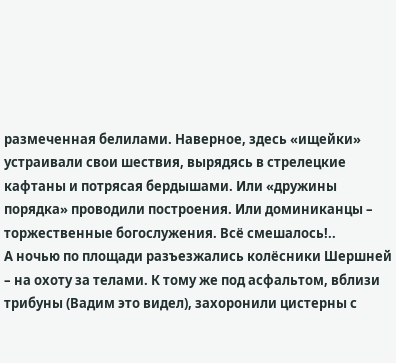размеченная белилами. Наверное, здесь «ищейки» устраивали свои шествия, вырядясь в стрелецкие кафтаны и потрясая бердышами. Или «дружины порядка» проводили построения. Или доминиканцы – торжественные богослужения. Всё смешалось!..
А ночью по площади разъезжались колёсники Шершней – на охоту за телами. К тому же под асфальтом, вблизи трибуны (Вадим это видел), захоронили цистерны с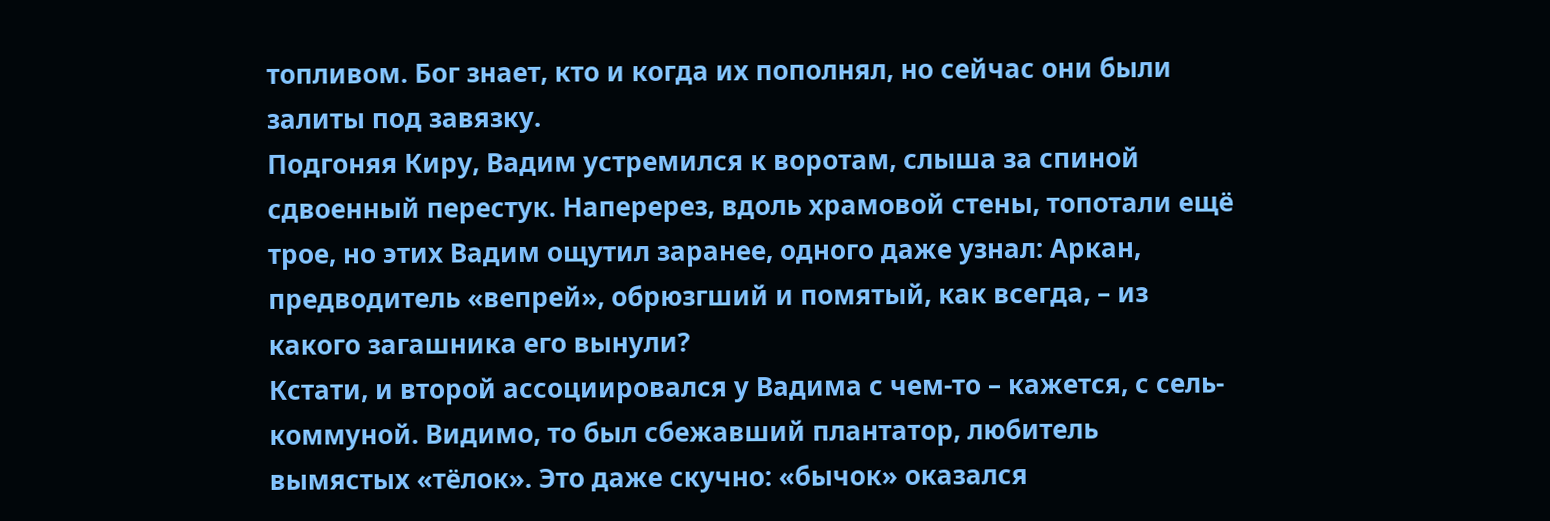топливом. Бог знает, кто и когда их пополнял, но сейчас они были залиты под завязку.
Подгоняя Киру, Вадим устремился к воротам, слыша за спиной сдвоенный перестук. Наперерез, вдоль храмовой стены, топотали ещё трое, но этих Вадим ощутил заранее, одного даже узнал: Аркан, предводитель «вепрей», обрюзгший и помятый, как всегда, – из какого загашника его вынули?
Кстати, и второй ассоциировался у Вадима с чем-то – кажется, с сель-коммуной. Видимо, то был сбежавший плантатор, любитель вымястых «тёлок». Это даже скучно: «бычок» оказался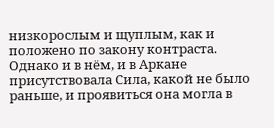низкорослым и щуплым, как и положено по закону контраста. Однако и в нём, и в Аркане присутствовала Сила, какой не было раньше, и проявиться она могла в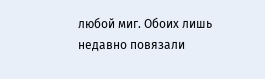любой миг. Обоих лишь недавно повязали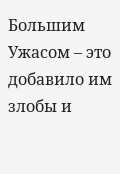Большим Ужасом – это добавило им злобы и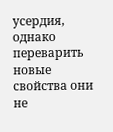усердия, однако переварить новые свойства они не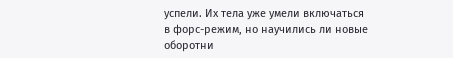успели. Их тела уже умели включаться в форс-режим, но научились ли новые оборотни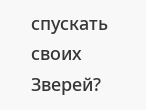спускать своих Зверей?